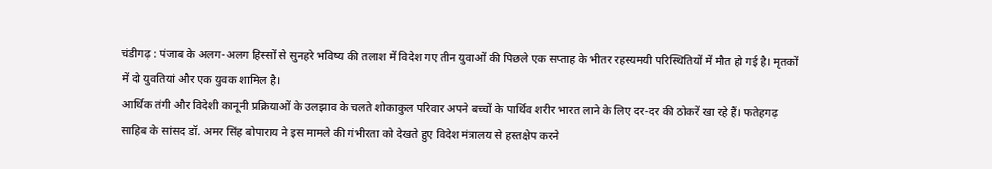चंडीगढ़ : पंजाब के अलग-अलग हिस्सों से सुनहरे भविष्य की तलाश में विदेश गए तीन युवाओं की पिछले एक सप्ताह के भीतर रहस्यमयी परिस्थितियों में मौत हो गई है। मृतकों में दो युवतियां और एक युवक शामिल है।
आर्थिक तंगी और विदेशी कानूनी प्रक्रियाओं के उलझाव के चलते शोकाकुल परिवार अपने बच्चों के पार्थिव शरीर भारत लाने के लिए दर-दर की ठोकरें खा रहे हैं। फतेहगढ़ साहिब के सांसद डॉ. अमर सिंह बोपाराय ने इस मामले की गंभीरता को देखते हुए विदेश मंत्रालय से हस्तक्षेप करने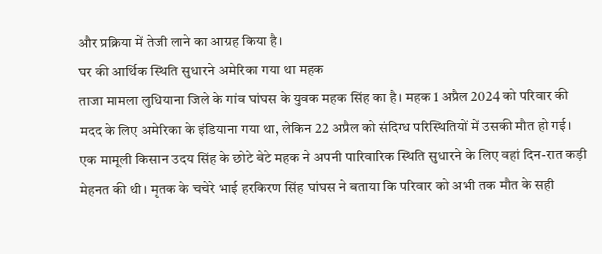और प्रक्रिया में तेजी लाने का आग्रह किया है।
घर की आर्थिक स्थिति सुधारने अमेरिका गया था महक
ताजा मामला लुधियाना जिले के गांव घांघस के युवक महक सिंह का है। महक 1 अप्रैल 2024 को परिवार की मदद के लिए अमेरिका के इंडियाना गया था, लेकिन 22 अप्रैल को संदिग्ध परिस्थितियों में उसकी मौत हो गई। एक मामूली किसान उदय सिंह के छोटे बेटे महक ने अपनी पारिवारिक स्थिति सुधारने के लिए वहां दिन-रात कड़ी मेहनत की थी। मृतक के चचेरे भाई हरकिरण सिंह घांघस ने बताया कि परिवार को अभी तक मौत के सही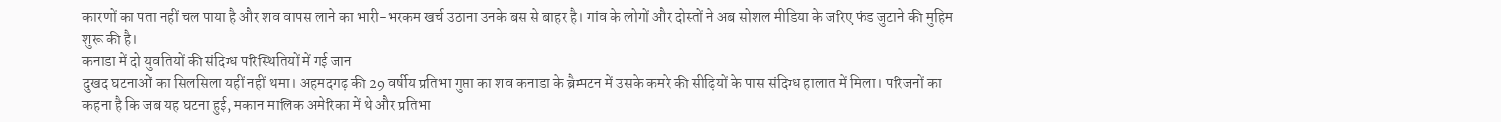कारणों का पता नहीं चल पाया है और शव वापस लाने का भारी-भरकम खर्च उठाना उनके बस से बाहर है। गांव के लोगों और दोस्तों ने अब सोशल मीडिया के जरिए फंड जुटाने की मुहिम शुरू की है।
कनाडा में दो युवतियों की संदिग्ध परिस्थितियों में गई जान
दुखद घटनाओं का सिलसिला यहीं नहीं थमा। अहमदगढ़ की 29 वर्षीय प्रतिभा गुप्ता का शव कनाडा के ब्रैम्पटन में उसके कमरे की सीढ़ियों के पास संदिग्ध हालात में मिला। परिजनों का कहना है कि जब यह घटना हुई, मकान मालिक अमेरिका में थे और प्रतिभा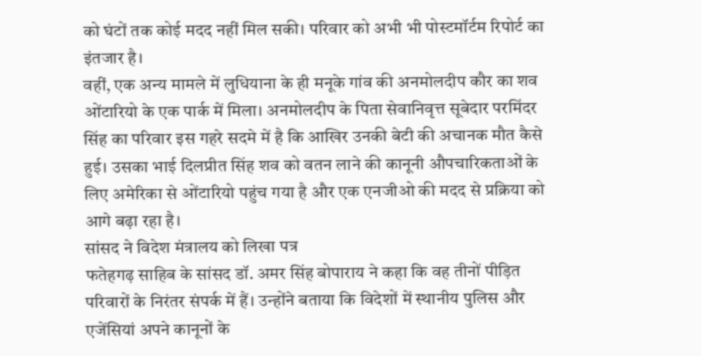को घंटों तक कोई मदद नहीं मिल सकी। परिवार को अभी भी पोस्टमॉर्टम रिपोर्ट का इंतजार है।
वहीं, एक अन्य मामले में लुधियाना के ही मनूके गांव की अनमोलदीप कौर का शव ओंटारियो के एक पार्क में मिला। अनमोलदीप के पिता सेवानिवृत्त सूबेदार परमिंदर सिंह का परिवार इस गहरे सदमे में है कि आखिर उनकी बेटी की अचानक मौत कैसे हुई। उसका भाई दिलप्रीत सिंह शव को वतन लाने की कानूनी औपचारिकताओं के लिए अमेरिका से ओंटारियो पहुंच गया है और एक एनजीओ की मदद से प्रक्रिया को आगे बढ़ा रहा है।
सांसद ने विदेश मंत्रालय को लिखा पत्र
फतेहगढ़ साहिब के सांसद डॉ. अमर सिंह बोपाराय ने कहा कि वह तीनों पीड़ित परिवारों के निरंतर संपर्क में हैं। उन्होंने बताया कि विदेशों में स्थानीय पुलिस और एजेंसियां अपने कानूनों के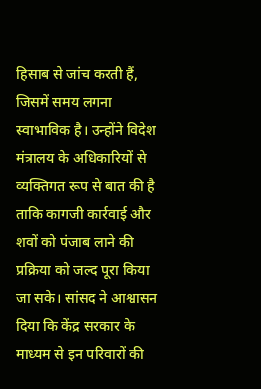हिसाब से जांच करती हैं, जिसमें समय लगना स्वाभाविक है। उन्होंने विदेश मंत्रालय के अधिकारियों से व्यक्तिगत रूप से बात की है ताकि कागजी कार्रवाई और शवों को पंजाब लाने की प्रक्रिया को जल्द पूरा किया जा सके। सांसद ने आश्वासन दिया कि केंद्र सरकार के माध्यम से इन परिवारों की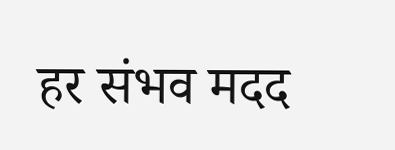हर संभव मदद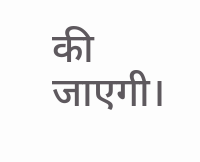की जाएगी।